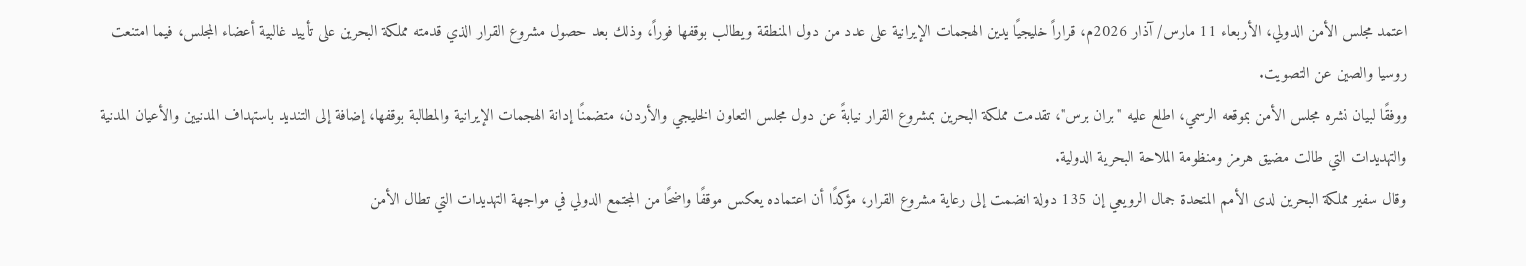اعتمد مجلس الأمن الدولي، الأربعاء 11 مارس/ آذار 2026م، قراراً خليجيًا يدين الهجمات الإيرانية على عدد من دول المنطقة ويطالب بوقفها فوراً، وذلك بعد حصول مشروع القرار الذي قدمته مملكة البحرين على تأييد غالبية أعضاء المجلس، فيما امتنعت روسيا والصين عن التصويت.
ووفقًا لبيان نشره مجلس الأمن بموقعه الرسمي، اطلع عليه "بران برس"، تقدمت مملكة البحرين بمشروع القرار نيابةً عن دول مجلس التعاون الخليجي والأردن، متضمنًا إدانة الهجمات الإيرانية والمطالبة بوقفها، إضافة إلى التنديد باستهداف المدنيين والأعيان المدنية والتهديدات التي طالت مضيق هرمز ومنظومة الملاحة البحرية الدولية.
وقال سفير مملكة البحرين لدى الأمم المتحدة جمال الرويعي إن 135 دولة انضمت إلى رعاية مشروع القرار، مؤكدًا أن اعتماده يعكس موقفًا واضحًا من المجتمع الدولي في مواجهة التهديدات التي تطال الأمن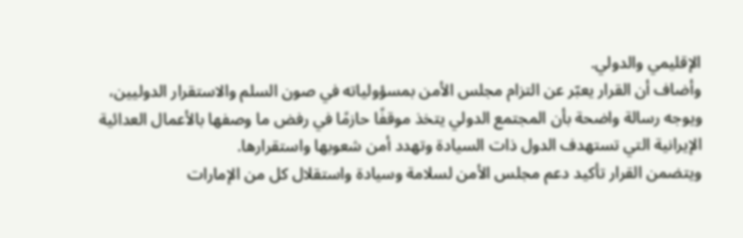الإقليمي والدولي.
وأضاف أن القرار يعبّر عن التزام مجلس الأمن بمسؤولياته في صون السلم والاستقرار الدوليين، ويوجه رسالة واضحة بأن المجتمع الدولي يتخذ موقفًا حازمًا في رفض ما وصفها بالأعمال العدائية الإيرانية التي تستهدف الدول ذات السيادة وتهدد أمن شعوبها واستقرارها.
ويتضمن القرار تأكيد دعم مجلس الأمن لسلامة وسيادة واستقلال كل من الإمارات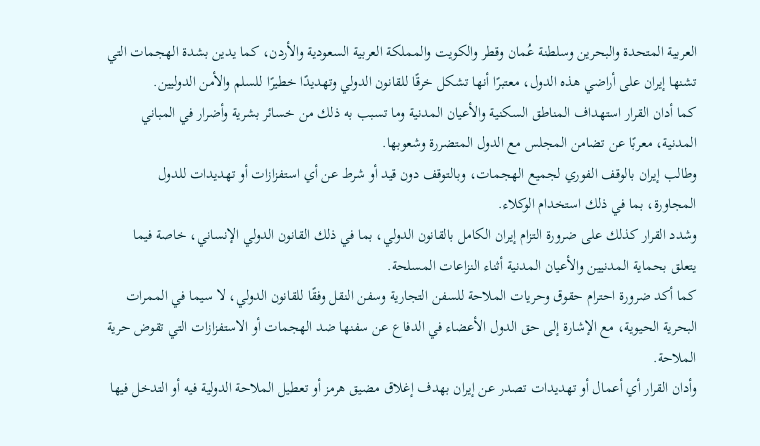العربية المتحدة والبحرين وسلطنة عُمان وقطر والكويت والمملكة العربية السعودية والأردن، كما يدين بشدة الهجمات التي تشنها إيران على أراضي هذه الدول، معتبرًا أنها تشكل خرقًا للقانون الدولي وتهديدًا خطيرًا للسلم والأمن الدوليين.
كما أدان القرار استهداف المناطق السكنية والأعيان المدنية وما تسبب به ذلك من خسائر بشرية وأضرار في المباني المدنية، معربًا عن تضامن المجلس مع الدول المتضررة وشعوبها.
وطالب إيران بالوقف الفوري لجميع الهجمات، وبالتوقف دون قيد أو شرط عن أي استفزازات أو تهديدات للدول المجاورة، بما في ذلك استخدام الوكلاء.
وشدد القرار كذلك على ضرورة التزام إيران الكامل بالقانون الدولي، بما في ذلك القانون الدولي الإنساني، خاصة فيما يتعلق بحماية المدنيين والأعيان المدنية أثناء النزاعات المسلحة.
كما أكد ضرورة احترام حقوق وحريات الملاحة للسفن التجارية وسفن النقل وفقًا للقانون الدولي، لا سيما في الممرات البحرية الحيوية، مع الإشارة إلى حق الدول الأعضاء في الدفاع عن سفنها ضد الهجمات أو الاستفزازات التي تقوض حرية الملاحة.
وأدان القرار أي أعمال أو تهديدات تصدر عن إيران بهدف إغلاق مضيق هرمز أو تعطيل الملاحة الدولية فيه أو التدخل فيها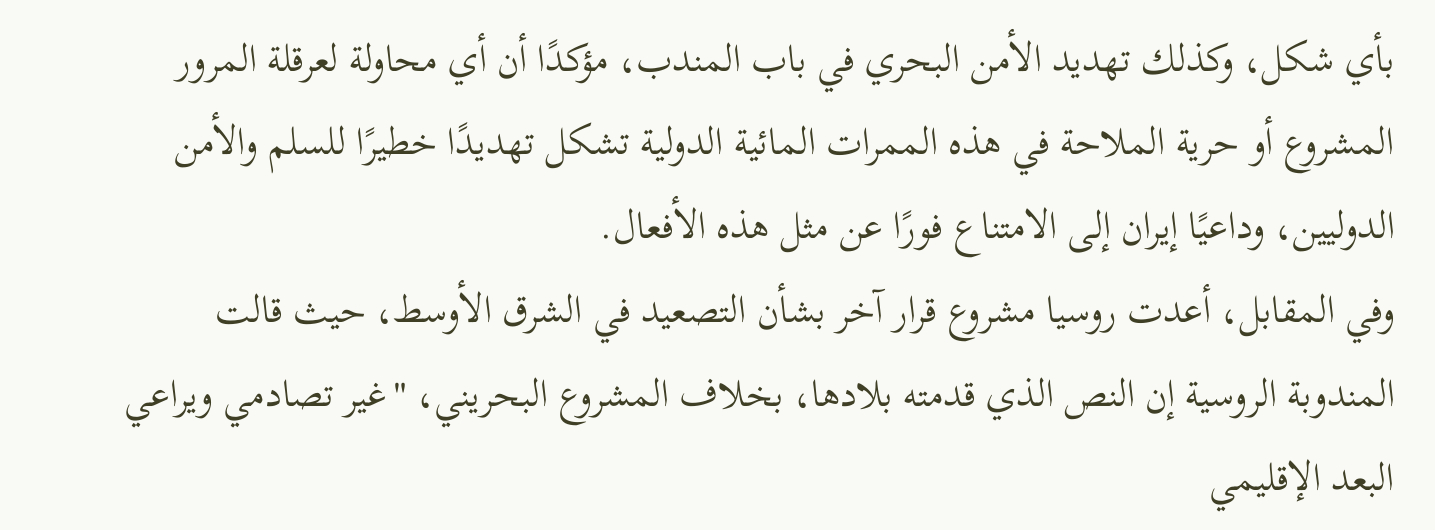بأي شكل، وكذلك تهديد الأمن البحري في باب المندب، مؤكدًا أن أي محاولة لعرقلة المرور المشروع أو حرية الملاحة في هذه الممرات المائية الدولية تشكل تهديدًا خطيرًا للسلم والأمن الدوليين، وداعيًا إيران إلى الامتناع فورًا عن مثل هذه الأفعال.
وفي المقابل، أعدت روسيا مشروع قرار آخر بشأن التصعيد في الشرق الأوسط، حيث قالت المندوبة الروسية إن النص الذي قدمته بلادها، بخلاف المشروع البحريني، "غير تصادمي ويراعي البعد الإقليمي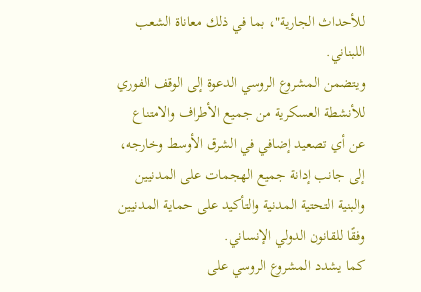للأحداث الجارية"، بما في ذلك معاناة الشعب اللبناني.
ويتضمن المشروع الروسي الدعوة إلى الوقف الفوري للأنشطة العسكرية من جميع الأطراف والامتناع عن أي تصعيد إضافي في الشرق الأوسط وخارجه، إلى جانب إدانة جميع الهجمات على المدنيين والبنية التحتية المدنية والتأكيد على حماية المدنيين وفقًا للقانون الدولي الإنساني.
كما يشدد المشروع الروسي على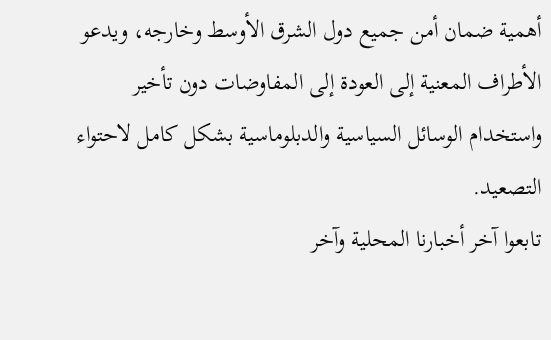أهمية ضمان أمن جميع دول الشرق الأوسط وخارجه، ويدعو الأطراف المعنية إلى العودة إلى المفاوضات دون تأخير واستخدام الوسائل السياسية والدبلوماسية بشكل كامل لاحتواء التصعيد.
تابعوا آخر أخبارنا المحلية وآخر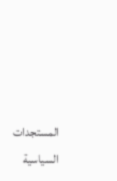المستجدات السياسية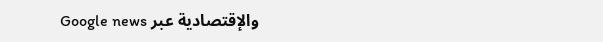والإقتصادية عبر Google news